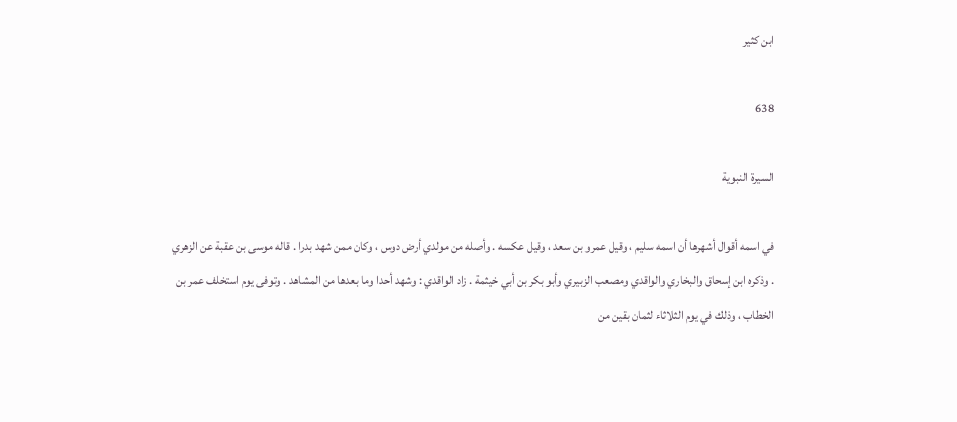ابن كثير

638

السيرة النبوية

في اسمه أقوال أشهرها أن اسمه سليم ، وقيل عمرو بن سعد ، وقيل عكسه . وأصله من مولدي أرض دوس ، وكان ممن شهد بدرا . قاله موسى بن عقبة عن الزهري . وذكره ابن إسحاق والبخاري والواقدي ومصعب الزبيري وأبو بكر بن أبي خيثمة . زاد الواقدي : وشهد أحدا وما بعدها من المشاهد . وتوفى يوم استخلف عمر بن الخطاب ، وذلك في يوم الثلاثاء لثمان بقين من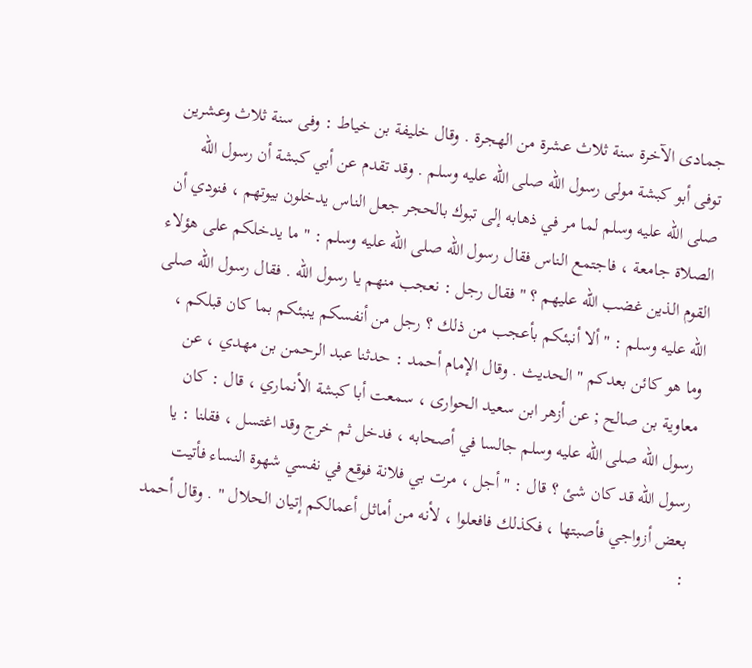جمادى الآخرة سنة ثلاث عشرة من الهجرة . وقال خليفة بن خياط : وفى سنة ثلاث وعشرين توفى أبو كبشة مولى رسول الله صلى الله عليه وسلم . وقد تقدم عن أبي كبشة أن رسول الله صلى الله عليه وسلم لما مر في ذهابه إلى تبوك بالحجر جعل الناس يدخلون بيوتهم ، فنودي أن الصلاة جامعة ، فاجتمع الناس فقال رسول الله صلى الله عليه وسلم : " ما يدخلكم على هؤلاء القوم الذين غضب الله عليهم ؟ " فقال رجل : نعجب منهم يا رسول الله . فقال رسول الله صلى الله عليه وسلم : " ألا أنبئكم بأعجب من ذلك ؟ رجل من أنفسكم ينبئكم بما كان قبلكم ، وما هو كائن بعدكم " الحديث . وقال الإمام أحمد : حدثنا عبد الرحمن بن مهدي ، عن معاوية بن صالح ; عن أزهر ابن سعيد الحوارى ، سمعت أبا كبشة الأنماري ، قال : كان رسول الله صلى الله عليه وسلم جالسا في أصحابه ، فدخل ثم خرج وقد اغتسل ، فقلنا : يا رسول الله قد كان شئ ؟ قال : " أجل ، مرت بي فلانة فوقع في نفسي شهوة النساء فأتيت بعض أزواجي فأصبتها ، فكذلك فافعلوا ، لأنه من أماثل أعمالكم إتيان الحلال " . وقال أحمد :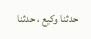حدثنا وكيع ، حدثنا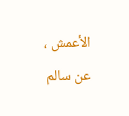الأعمش ، عن سالم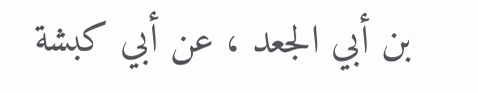بن أبي الجعد ، عن أبي كبشة